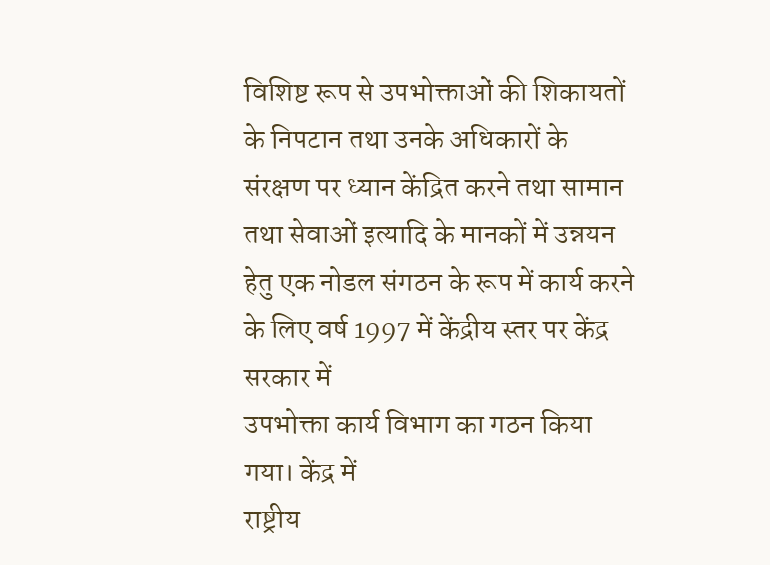विशिष्ट रूप से उपभोक्ताओं की शिकायतों के निपटान तथा उनके अधिकारों के संरक्षण पर ध्यान केंद्रित करने तथा सामान तथा सेवाओं इत्यादि के मानकों में उन्नयन हेतु एक नोडल संगठन के रूप में कार्य करने के लिए वर्ष 1997 में केंद्रीय स्तर पर केंद्र सरकार में
उपभोक्ता कार्य विभाग का गठन किया गया। केंद्र में
राष्ट्रीय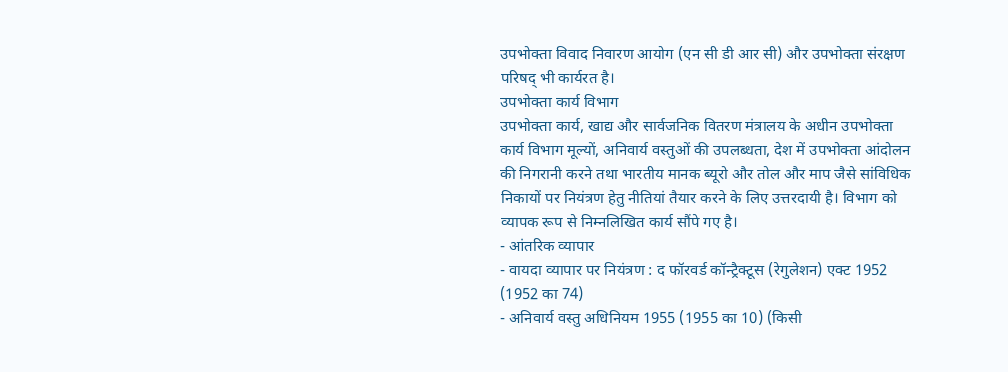उपभोक्ता विवाद निवारण आयोग (एन सी डी आर सी) और उपभोक्ता संरक्षण परिषद् भी कार्यरत है।
उपभोक्ता कार्य विभाग
उपभोक्ता कार्य, खाद्य और सार्वजनिक वितरण मंत्रालय के अधीन उपभोक्ता कार्य विभाग मूल्यों, अनिवार्य वस्तुओं की उपलब्धता, देश में उपभोक्ता आंदोलन की निगरानी करने तथा भारतीय मानक ब्यूरो और तोल और माप जैसे सांविधिक निकायों पर नियंत्रण हेतु नीतियां तैयार करने के लिए उत्तरदायी है। विभाग को व्यापक रूप से निम्नलिखित कार्य सौंपे गए है।
- आंतरिक व्यापार
- वायदा व्यापार पर नियंत्रण : द फॉरवर्ड कॉन्ट्रैक्टूस (रेगुलेशन) एक्ट 1952 (1952 का 74)
- अनिवार्य वस्तु अधिनियम 1955 (1955 का 10) (किसी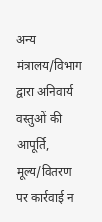अन्य मंत्रालय/विभाग द्वारा अनिवार्य वस्तुओं की आपूर्ति, मूल्य/वितरण पर कार्रवाई न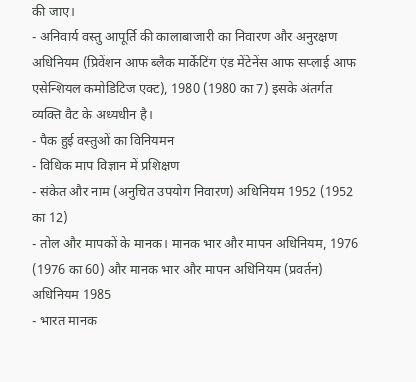की जाए।
- अनिवार्य वस्तु आपूर्ति की कालाबाजारी का निवारण और अनुरक्षण अधिनियम (प्रिवेंशन आफ ब्लैक मार्केटिंग एंड मेंटेनेंस आफ सप्लाई आफ एसेन्शियल कमोडिटिज एक्ट), 1980 (1980 का 7) इसके अंतर्गत व्यक्ति वैट के अध्यधीन है।
- पैक हुई वस्तुओं का विनियमन
- विधिक माप विज्ञान में प्रशिक्षण
- संकेत और नाम (अनुचित उपयोग निवारण) अधिनियम 1952 (1952 का 12)
- तोल और मापकों के मानक। मानक भार और मापन अधिनियम, 1976 (1976 का 60) और मानक भार और मापन अधिनियम (प्रवर्तन) अधिनियम 1985
- भारत मानक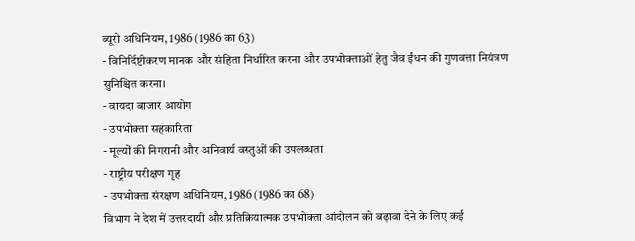ब्यूरो अधिनियम, 1986 (1986 का 63)
- विनिर्दिष्टीकरण मानक और संहिता निर्धारित करना और उपभोक्ताओं हेतु जैव ईंधन की गुणवत्ता नियंत्रण सुनिश्चित करना।
- वायदा बाजार आयोग
- उपभोक्ता सहकारिता
- मूल्यों की निगरानी और अनिवार्य वस्तुओं की उपलब्धता
- राष्ट्रीय परीक्षण गृह
- उपभोक्ता संरक्षण अधिनियम, 1986 (1986 का 68)
विभाग ने देश में उत्तरदायी और प्रतिक्रियात्मक उपभोक्ता आंदोलन को बढ़ावा देने के लिए कई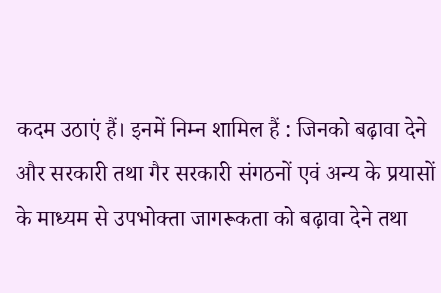कदम उठाएं हैं। इनमें निम्न शामिल हैं : जिनको बढ़ावा देने और सरकारी तथा गैर सरकारी संगठनों एवं अन्य के प्रयासों के माध्यम से उपभोक्ता जागरूकता को बढ़ावा देने तथा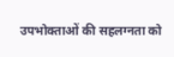उपभोक्ताओं की सहलग्नता को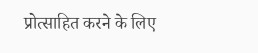प्रोत्साहित करने के लिए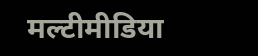मल्टीमीडिया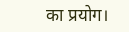का प्रयोग।